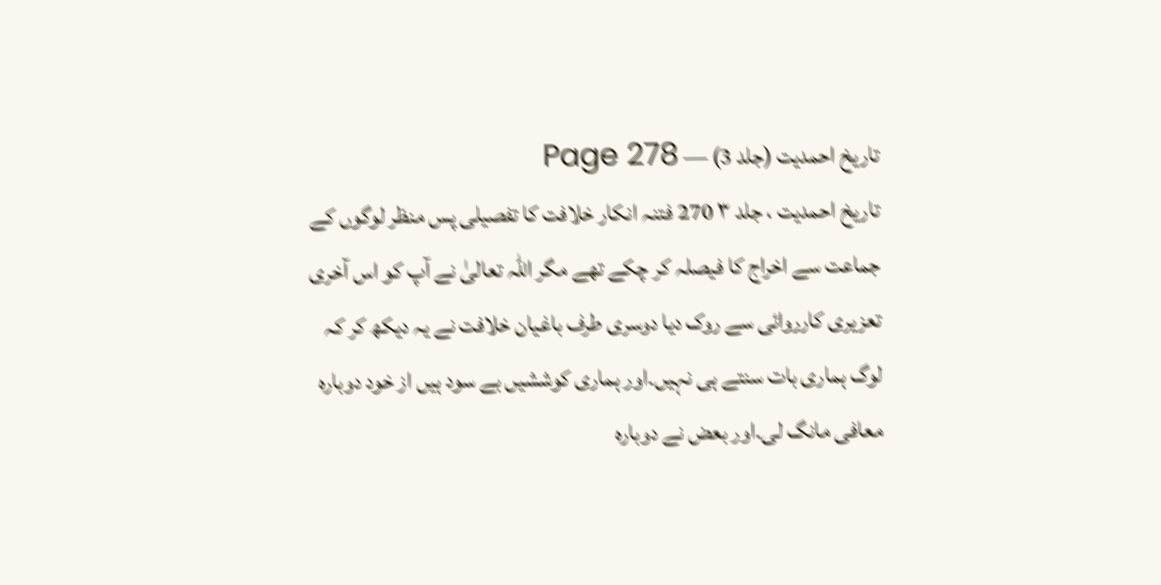تاریخ احمدیت (جلد 3) — Page 278
تاریخ احمدیت ، جلد ۳ 270 فتنہ انکار خلافت کا تفصیلی پس منظر لوگوں کے جماعت سے اخراج کا فیصلہ کر چکے تھے مگر اللہ تعالیٰ نے آپ کو اس آخری تعزیری کارروائی سے روک دیا دوسری طرف باغیان خلافت نے یہ دیکھ کر کہ لوگ ہماری بات سنتے ہی نہیں۔اور ہماری کوششیں بے سود ہیں از خود دوبارہ معافی مانگ لی۔اور بعض نے دوبارہ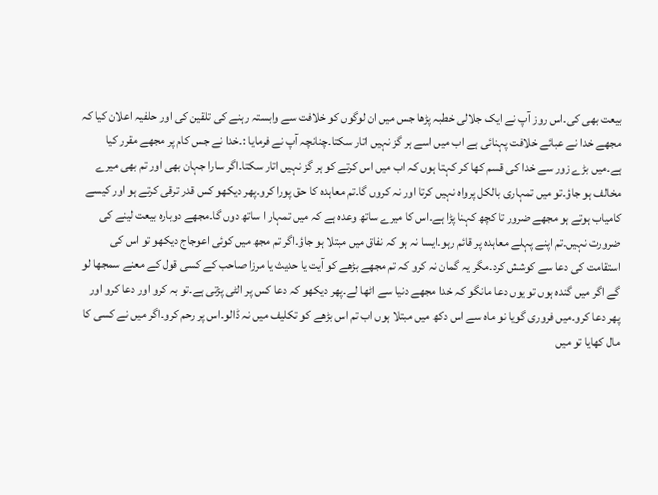بیعت بھی کی۔اس روز آپ نے ایک جلالی خطبہ پڑھا جس میں ان لوگوں کو خلافت سے وابستہ رہنے کی تلقین کی اور حلفیہ اعلان کیا کہ مجھے خدا نے عبائے خلافت پہنائی ہے اب میں اسے ہر گز نہیں اتار سکتا۔چنانچہ آپ نے فرمایا :۔خدا نے جس کام پر مجھے مقرر کیا ہے۔میں بڑے زور سے خدا کی قسم کھا کر کہتا ہوں کہ اب میں اس کرتے کو ہر گز نہیں اتار سکتا۔اگر سارا جہان بھی اور تم بھی میرے مخالف ہو جاؤ۔تو میں تمہاری بالکل پرواہ نہیں کرتا اور نہ کروں گا۔تم معاہدہ کا حق پورا کرو۔پھر دیکھو کس قدر ترقی کرتے ہو اور کیسے کامیاب ہوتے ہو مجھے ضرور تا کچھ کہنا پڑا ہے۔اس کا میرے ساتھ وعدہ ہے کہ میں تمہار ا ساتھ دوں گا۔مجھے دوبارہ بیعت لینے کی ضرورت نہیں۔تم اپنے پہلے معاہدہ پر قائم رہو۔ایسا نہ ہو کہ نفاق میں مبتلا ہو جاؤ۔اگر تم مجھ میں کوئی اعوجاج دیکھو تو اس کی استقامت کی دعا سے کوشش کرد۔مگر یہ گمان نہ کرو کہ تم مجھے بڑھے کو آیت یا حدیث یا مرزا صاحب کے کسی قول کے معنے سمجھا لو گے اگر میں گندہ ہوں تو یوں دعا مانگو کہ خدا مجھے دنیا سے اٹھا لے۔پھر دیکھو کہ دعا کس پر الٹی پڑتی ہے۔تو بہ کرو اور دعا کرو اور پھر دعا کرو۔میں فروری گویا نو ماہ سے اس دکھ میں مبتلا ہوں اب تم اس بڑھے کو تکلیف میں نہ ڈالو۔اس پر رحم کرو۔اگر میں نے کسی کا مال کھایا تو میں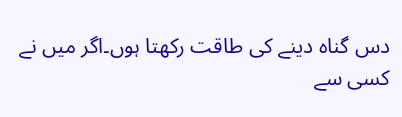دس گناہ دینے کی طاقت رکھتا ہوں۔اگر میں نے کسی سے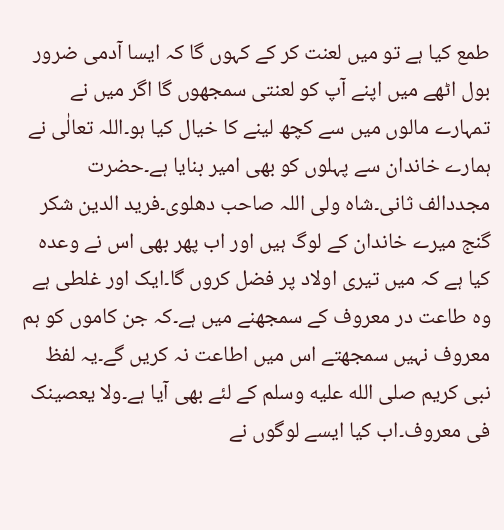طمع کیا ہے تو میں لعنت کر کے کہوں گا کہ ایسا آدمی ضرور بول اٹھے میں اپنے آپ کو لعنتی سمجھوں گا اگر میں نے تمہارے مالوں میں سے کچھ لینے کا خیال کیا ہو۔اللہ تعالٰی نے ہمارے خاندان سے پہلوں کو بھی امیر بنایا ہے۔حضرت مجددالف ثانی۔شاہ ولی اللہ صاحب دھلوی۔فرید الدین شکر گنج میرے خاندان کے لوگ ہیں اور اب پھر بھی اس نے وعدہ کیا ہے کہ میں تیری اولاد پر فضل کروں گا۔ایک اور غلطی ہے وہ طاعت در معروف کے سمجھنے میں ہے۔کہ جن کاموں کو ہم معروف نہیں سمجھتے اس میں اطاعت نہ کریں گے۔یہ لفظ نبی کریم صلى الله عليه وسلم کے لئے بھی آیا ہے۔ولا یعصینک فی معروف۔اب کیا ایسے لوگوں نے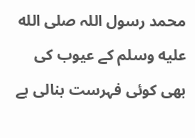محمد رسول اللہ صلى الله عليه وسلم کے عیوب کی بھی کوئی فہرست بنالی ہے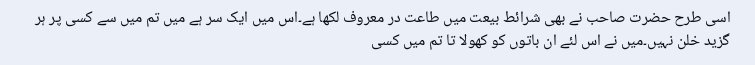اسی طرح حضرت صاحب نے بھی شرائط بیعت میں طاعت در معروف لکھا ہے۔اس میں ایک سر ہے میں تم میں سے کسی پر ہر گزید خلن نہیں۔میں نے اس لئے ان باتوں کو کھولا تا تم میں کسی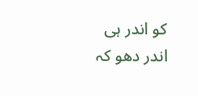کو اندر ہی اندر دھو کہ